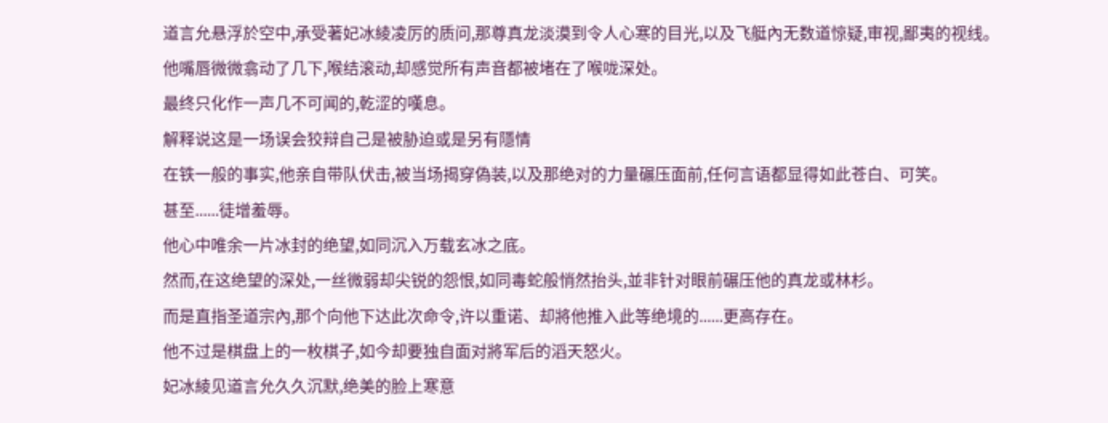道言允悬浮於空中,承受著妃冰綾凌厉的质问,那尊真龙淡漠到令人心寒的目光,以及飞艇內无数道惊疑,审视,鄙夷的视线。
他嘴唇微微翕动了几下,喉结滚动,却感觉所有声音都被堵在了喉咙深处。
最终只化作一声几不可闻的,乾涩的嘆息。
解释说这是一场误会狡辩自己是被胁迫或是另有隱情
在铁一般的事实,他亲自带队伏击,被当场揭穿偽装,以及那绝对的力量碾压面前,任何言语都显得如此苍白、可笑。
甚至......徒增羞辱。
他心中唯余一片冰封的绝望,如同沉入万载玄冰之底。
然而,在这绝望的深处,一丝微弱却尖锐的怨恨,如同毒蛇般悄然抬头,並非针对眼前碾压他的真龙或林杉。
而是直指圣道宗內,那个向他下达此次命令,许以重诺、却將他推入此等绝境的......更高存在。
他不过是棋盘上的一枚棋子,如今却要独自面对將军后的滔天怒火。
妃冰綾见道言允久久沉默,绝美的脸上寒意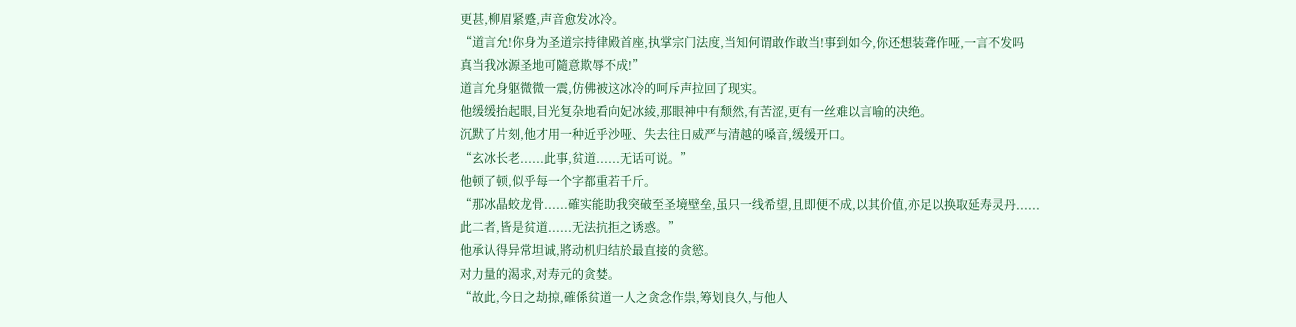更甚,柳眉紧蹙,声音愈发冰冷。
“道言允!你身为圣道宗持律殿首座,执掌宗门法度,当知何谓敢作敢当!事到如今,你还想装聋作哑,一言不发吗
真当我冰源圣地可隨意欺辱不成!”
道言允身躯微微一震,仿佛被这冰冷的呵斥声拉回了现实。
他缓缓抬起眼,目光复杂地看向妃冰綾,那眼神中有颓然,有苦涩,更有一丝难以言喻的决绝。
沉默了片刻,他才用一种近乎沙哑、失去往日威严与清越的嗓音,缓缓开口。
“玄冰长老......此事,贫道......无话可说。”
他顿了顿,似乎每一个字都重若千斤。
“那冰晶蛟龙骨......確实能助我突破至圣境壁垒,虽只一线希望,且即便不成,以其价值,亦足以换取延寿灵丹......
此二者,皆是贫道......无法抗拒之诱惑。”
他承认得异常坦诚,將动机归结於最直接的贪慾。
对力量的渴求,对寿元的贪婪。
“故此,今日之劫掠,確係贫道一人之贪念作祟,筹划良久,与他人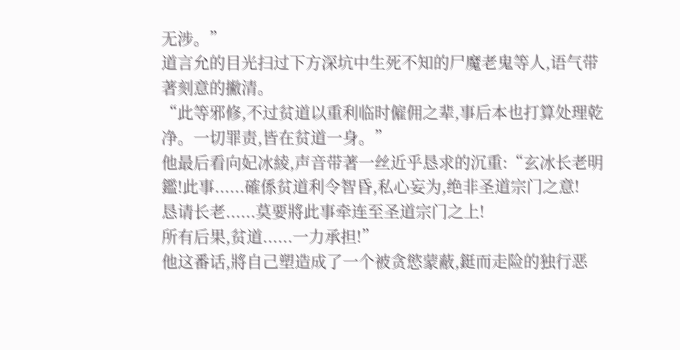无涉。”
道言允的目光扫过下方深坑中生死不知的尸魔老鬼等人,语气带著刻意的撇清。
“此等邪修,不过贫道以重利临时僱佣之辈,事后本也打算处理乾净。一切罪责,皆在贫道一身。”
他最后看向妃冰綾,声音带著一丝近乎恳求的沉重:“玄冰长老明鑑!此事......確係贫道利令智昏,私心妄为,绝非圣道宗门之意!
恳请长老......莫要將此事牵连至圣道宗门之上!
所有后果,贫道......一力承担!”
他这番话,將自己塑造成了一个被贪慾蒙蔽,鋌而走险的独行恶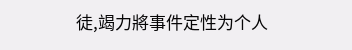徒,竭力將事件定性为个人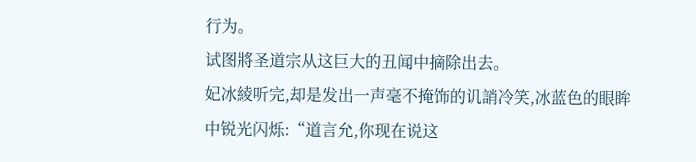行为。
试图將圣道宗从这巨大的丑闻中摘除出去。
妃冰綾听完,却是发出一声毫不掩饰的讥誚冷笑,冰蓝色的眼眸中锐光闪烁:“道言允,你现在说这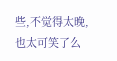些,不觉得太晚,也太可笑了么